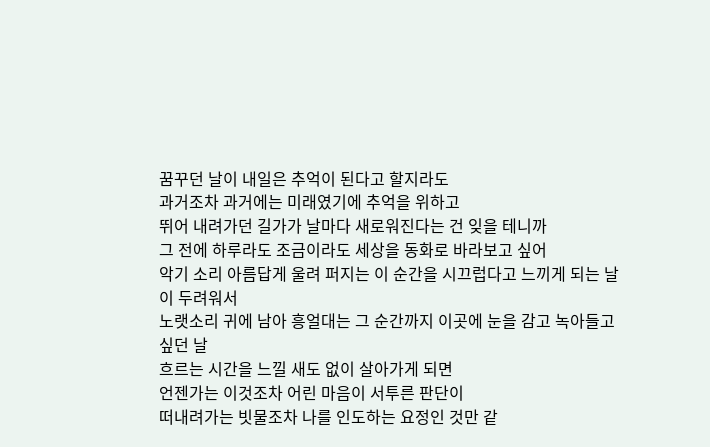꿈꾸던 날이 내일은 추억이 된다고 할지라도
과거조차 과거에는 미래였기에 추억을 위하고
뛰어 내려가던 길가가 날마다 새로워진다는 건 잊을 테니까
그 전에 하루라도 조금이라도 세상을 동화로 바라보고 싶어
악기 소리 아름답게 울려 퍼지는 이 순간을 시끄럽다고 느끼게 되는 날이 두려워서
노랫소리 귀에 남아 흥얼대는 그 순간까지 이곳에 눈을 감고 녹아들고 싶던 날
흐르는 시간을 느낄 새도 없이 살아가게 되면
언젠가는 이것조차 어린 마음이 서투른 판단이
떠내려가는 빗물조차 나를 인도하는 요정인 것만 같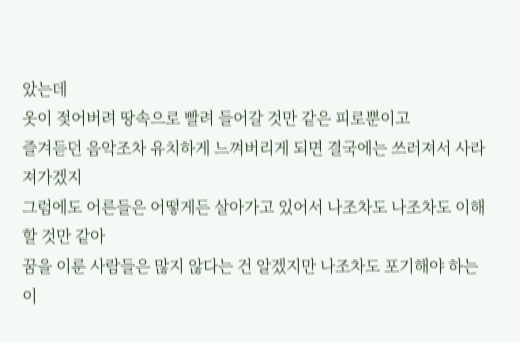았는데
옷이 젖어버려 땅속으로 빨려 들어갈 것만 같은 피로뿐이고
즐겨듣던 음악조차 유치하게 느껴버리게 되면 결국에는 쓰러져서 사라져가겠지
그럼에도 어른들은 어떻게든 살아가고 있어서 나조차도 나조차도 이해할 것만 같아
꿈을 이룬 사람들은 많지 않다는 건 알겠지만 나조차도 포기해야 하는 이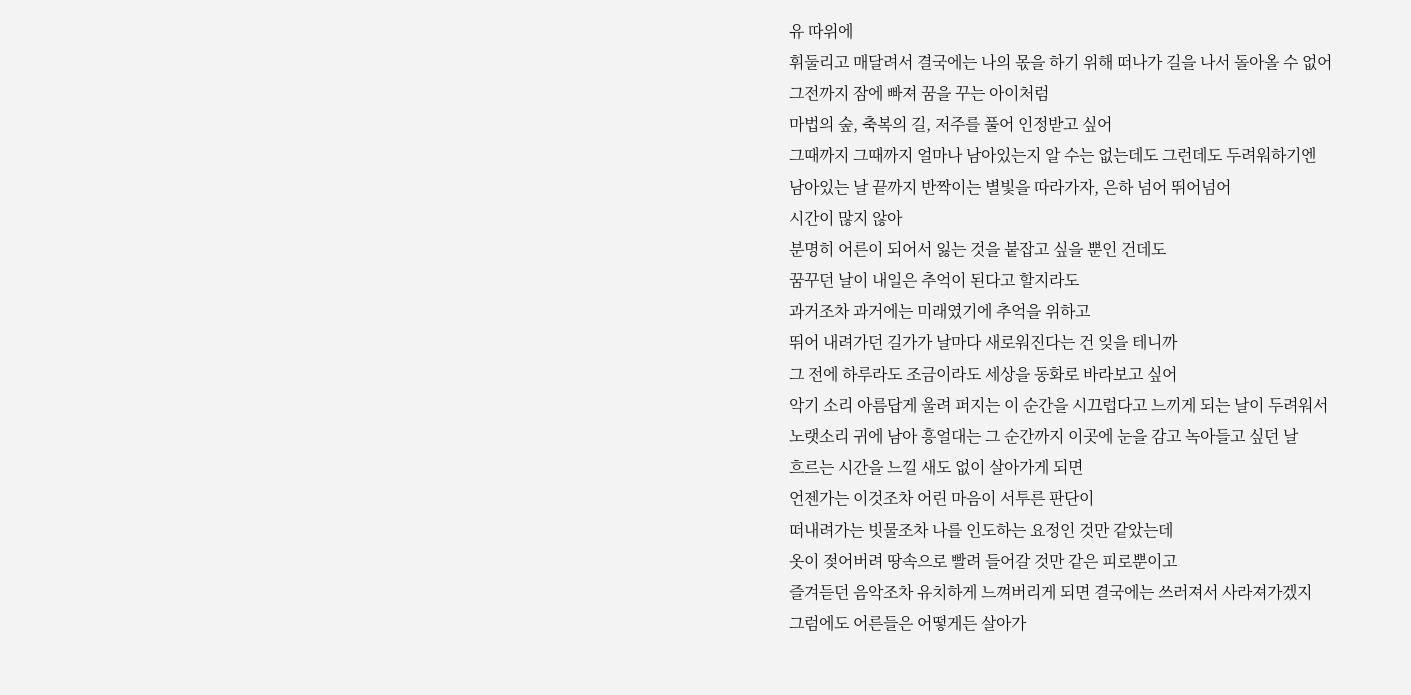유 따위에
휘둘리고 매달려서 결국에는 나의 몫을 하기 위해 떠나가 길을 나서 돌아올 수 없어
그전까지 잠에 빠져 꿈을 꾸는 아이처럼
마법의 숲, 축복의 길, 저주를 풀어 인정받고 싶어
그때까지 그때까지 얼마나 남아있는지 알 수는 없는데도 그런데도 두려워하기엔
남아있는 날 끝까지 반짝이는 별빛을 따라가자, 은하 넘어 뛰어넘어
시간이 많지 않아
분명히 어른이 되어서 잃는 것을 붙잡고 싶을 뿐인 건데도
꿈꾸던 날이 내일은 추억이 된다고 할지라도
과거조차 과거에는 미래였기에 추억을 위하고
뛰어 내려가던 길가가 날마다 새로워진다는 건 잊을 테니까
그 전에 하루라도 조금이라도 세상을 동화로 바라보고 싶어
악기 소리 아름답게 울려 퍼지는 이 순간을 시끄럽다고 느끼게 되는 날이 두려워서
노랫소리 귀에 남아 흥얼대는 그 순간까지 이곳에 눈을 감고 녹아들고 싶던 날
흐르는 시간을 느낄 새도 없이 살아가게 되면
언젠가는 이것조차 어린 마음이 서투른 판단이
떠내려가는 빗물조차 나를 인도하는 요정인 것만 같았는데
옷이 젖어버려 땅속으로 빨려 들어갈 것만 같은 피로뿐이고
즐겨듣던 음악조차 유치하게 느껴버리게 되면 결국에는 쓰러져서 사라져가겠지
그럼에도 어른들은 어떻게든 살아가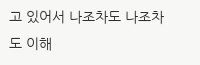고 있어서 나조차도 나조차도 이해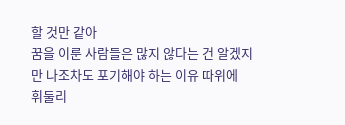할 것만 같아
꿈을 이룬 사람들은 많지 않다는 건 알겠지만 나조차도 포기해야 하는 이유 따위에
휘둘리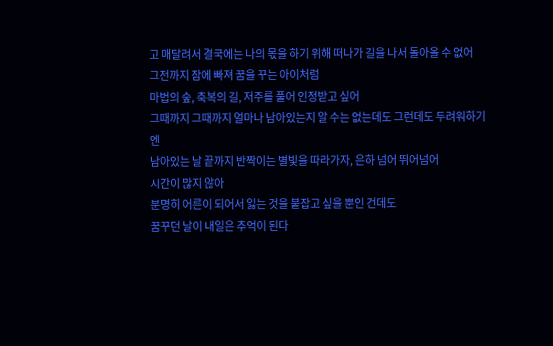고 매달려서 결국에는 나의 몫을 하기 위해 떠나가 길을 나서 돌아올 수 없어
그전까지 잠에 빠져 꿈을 꾸는 아이처럼
마법의 숲, 축복의 길, 저주를 풀어 인정받고 싶어
그때까지 그때까지 얼마나 남아있는지 알 수는 없는데도 그런데도 두려워하기엔
남아있는 날 끝까지 반짝이는 별빛을 따라가자, 은하 넘어 뛰어넘어
시간이 많지 않아
분명히 어른이 되어서 잃는 것을 붙잡고 싶을 뿐인 건데도
꿈꾸던 날이 내일은 추억이 된다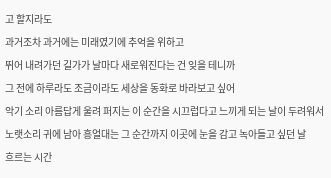고 할지라도
과거조차 과거에는 미래였기에 추억을 위하고
뛰어 내려가던 길가가 날마다 새로워진다는 건 잊을 테니까
그 전에 하루라도 조금이라도 세상을 동화로 바라보고 싶어
악기 소리 아름답게 울려 퍼지는 이 순간을 시끄럽다고 느끼게 되는 날이 두려워서
노랫소리 귀에 남아 흥얼대는 그 순간까지 이곳에 눈을 감고 녹아들고 싶던 날
흐르는 시간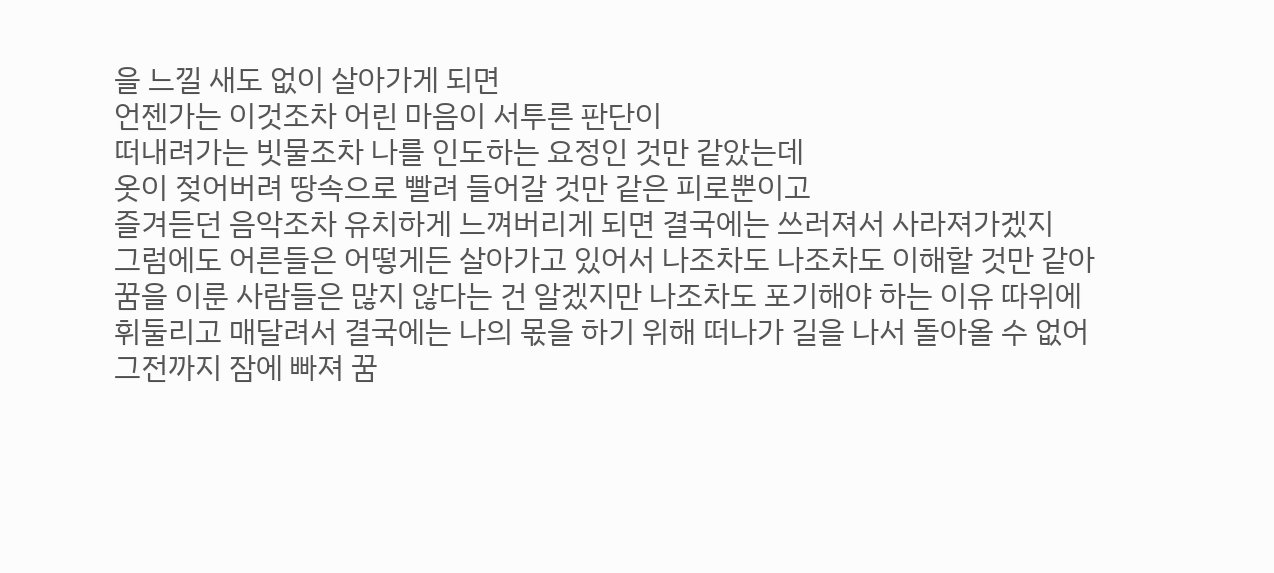을 느낄 새도 없이 살아가게 되면
언젠가는 이것조차 어린 마음이 서투른 판단이
떠내려가는 빗물조차 나를 인도하는 요정인 것만 같았는데
옷이 젖어버려 땅속으로 빨려 들어갈 것만 같은 피로뿐이고
즐겨듣던 음악조차 유치하게 느껴버리게 되면 결국에는 쓰러져서 사라져가겠지
그럼에도 어른들은 어떻게든 살아가고 있어서 나조차도 나조차도 이해할 것만 같아
꿈을 이룬 사람들은 많지 않다는 건 알겠지만 나조차도 포기해야 하는 이유 따위에
휘둘리고 매달려서 결국에는 나의 몫을 하기 위해 떠나가 길을 나서 돌아올 수 없어
그전까지 잠에 빠져 꿈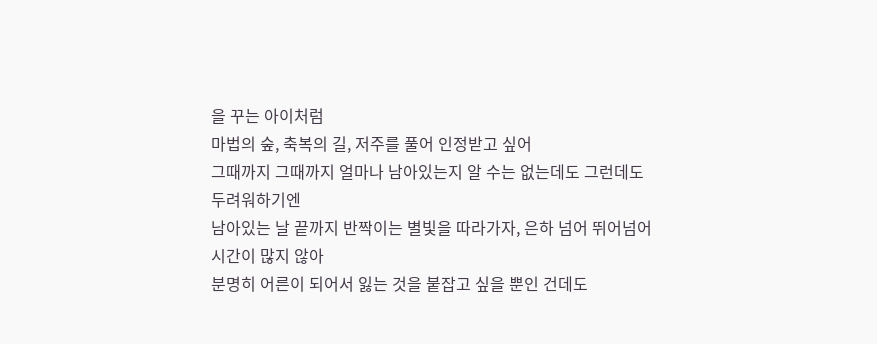을 꾸는 아이처럼
마법의 숲, 축복의 길, 저주를 풀어 인정받고 싶어
그때까지 그때까지 얼마나 남아있는지 알 수는 없는데도 그런데도 두려워하기엔
남아있는 날 끝까지 반짝이는 별빛을 따라가자, 은하 넘어 뛰어넘어
시간이 많지 않아
분명히 어른이 되어서 잃는 것을 붙잡고 싶을 뿐인 건데도